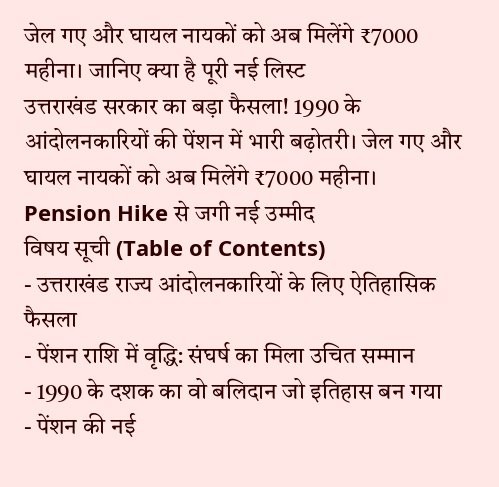जेल गए और घायल नायकों को अब मिलेंगे ₹7000 महीना। जानिए क्या है पूरी नई लिस्ट
उत्तराखंड सरकार का बड़ा फैसला! 1990 के आंदोलनकारियों की पेंशन में भारी बढ़ोतरी। जेल गए और घायल नायकों को अब मिलेंगे ₹7000 महीना।
Pension Hike से जगी नई उम्मीद
विषय सूची (Table of Contents)
- उत्तराखंड राज्य आंदोलनकारियों के लिए ऐतिहासिक फैसला
- पेंशन राशि में वृद्धि: संघर्ष का मिला उचित सम्मान
- 1990 के दशक का वो बलिदान जो इतिहास बन गया
- पेंशन की नई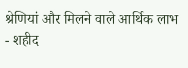श्रेणियां और मिलने वाले आर्थिक लाभ
- शहीद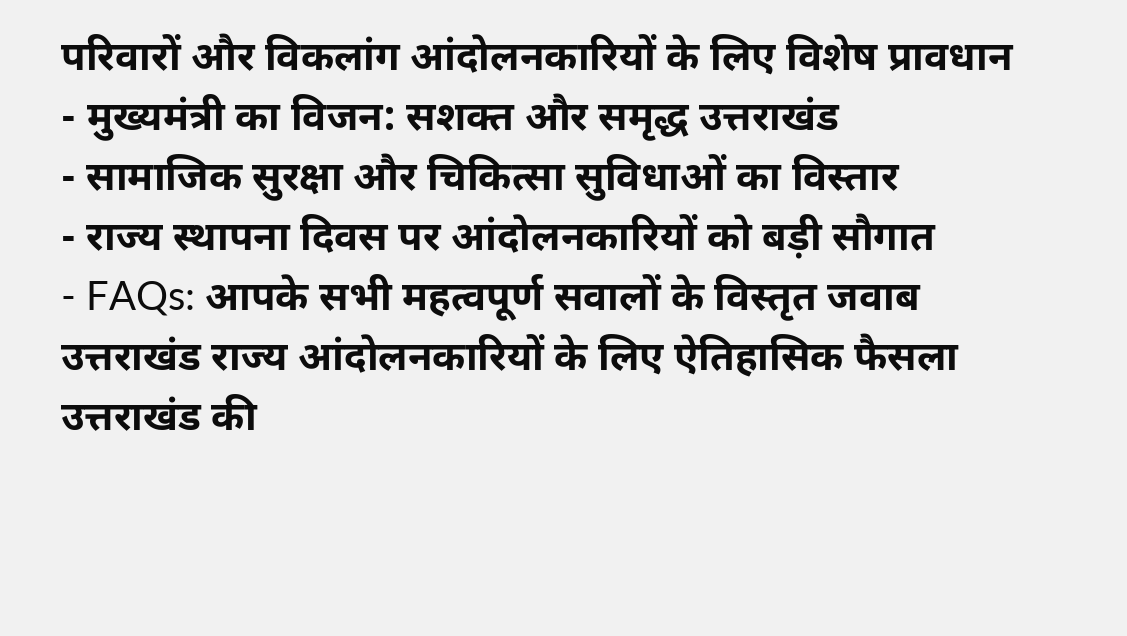परिवारों और विकलांग आंदोलनकारियों के लिए विशेष प्रावधान
- मुख्यमंत्री का विजन: सशक्त और समृद्ध उत्तराखंड
- सामाजिक सुरक्षा और चिकित्सा सुविधाओं का विस्तार
- राज्य स्थापना दिवस पर आंदोलनकारियों को बड़ी सौगात
- FAQs: आपके सभी महत्वपूर्ण सवालों के विस्तृत जवाब
उत्तराखंड राज्य आंदोलनकारियों के लिए ऐतिहासिक फैसला
उत्तराखंड की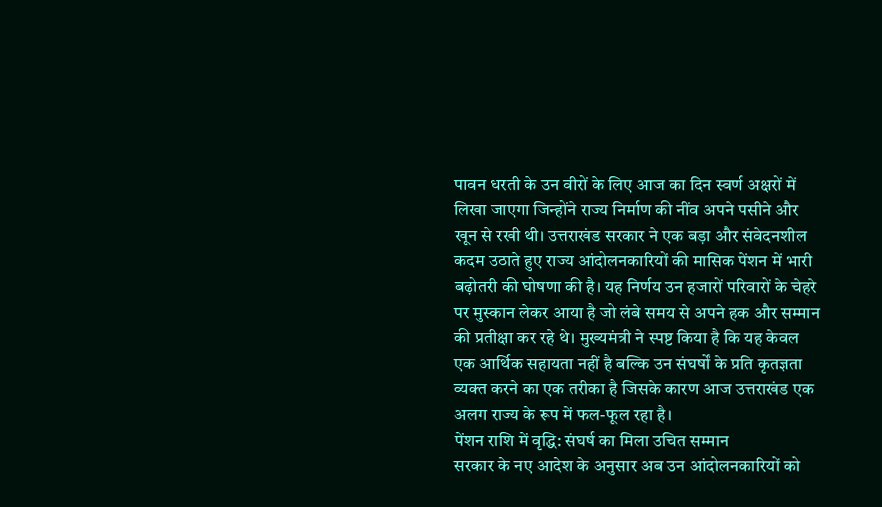पावन धरती के उन वीरों के लिए आज का दिन स्वर्ण अक्षरों में लिखा जाएगा जिन्होंने राज्य निर्माण की नींव अपने पसीने और खून से रखी थी। उत्तराखंड सरकार ने एक बड़ा और संवेदनशील कदम उठाते हुए राज्य आंदोलनकारियों की मासिक पेंशन में भारी बढ़ोतरी की घोषणा की है। यह निर्णय उन हजारों परिवारों के चेहरे पर मुस्कान लेकर आया है जो लंबे समय से अपने हक और सम्मान की प्रतीक्षा कर रहे थे। मुख्यमंत्री ने स्पष्ट किया है कि यह केवल एक आर्थिक सहायता नहीं है बल्कि उन संघर्षों के प्रति कृतज्ञता व्यक्त करने का एक तरीका है जिसके कारण आज उत्तराखंड एक अलग राज्य के रूप में फल-फूल रहा है।
पेंशन राशि में वृद्धि: संघर्ष का मिला उचित सम्मान
सरकार के नए आदेश के अनुसार अब उन आंदोलनकारियों को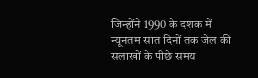जिन्होंने 1990 के दशक में न्यूनतम सात दिनों तक जेल की सलाखों के पीछे समय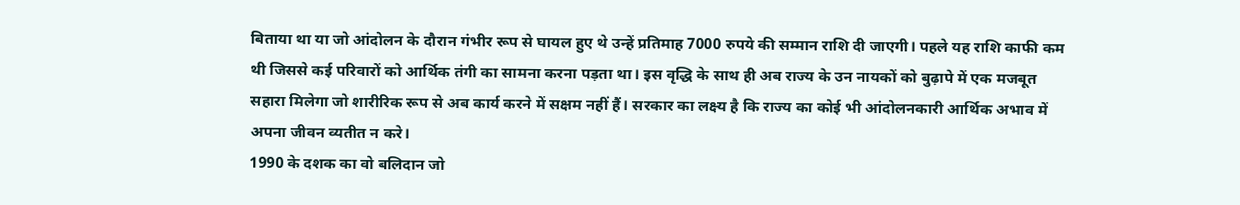बिताया था या जो आंदोलन के दौरान गंभीर रूप से घायल हुए थे उन्हें प्रतिमाह 7000 रुपये की सम्मान राशि दी जाएगी। पहले यह राशि काफी कम थी जिससे कई परिवारों को आर्थिक तंगी का सामना करना पड़ता था। इस वृद्धि के साथ ही अब राज्य के उन नायकों को बुढ़ापे में एक मजबूत सहारा मिलेगा जो शारीरिक रूप से अब कार्य करने में सक्षम नहीं हैं। सरकार का लक्ष्य है कि राज्य का कोई भी आंदोलनकारी आर्थिक अभाव में अपना जीवन व्यतीत न करे।
1990 के दशक का वो बलिदान जो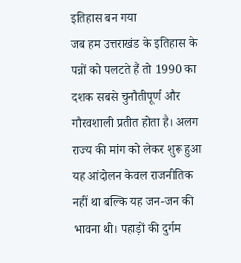इतिहास बन गया
जब हम उत्तराखंड के इतिहास के पन्नों को पलटते हैं तो 1990 का दशक सबसे चुनौतीपूर्ण और गौरवशाली प्रतीत होता है। अलग राज्य की मांग को लेकर शुरू हुआ यह आंदोलन केवल राजनीतिक नहीं था बल्कि यह जन-जन की भावना थी। पहाड़ों की दुर्गम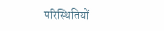परिस्थितियों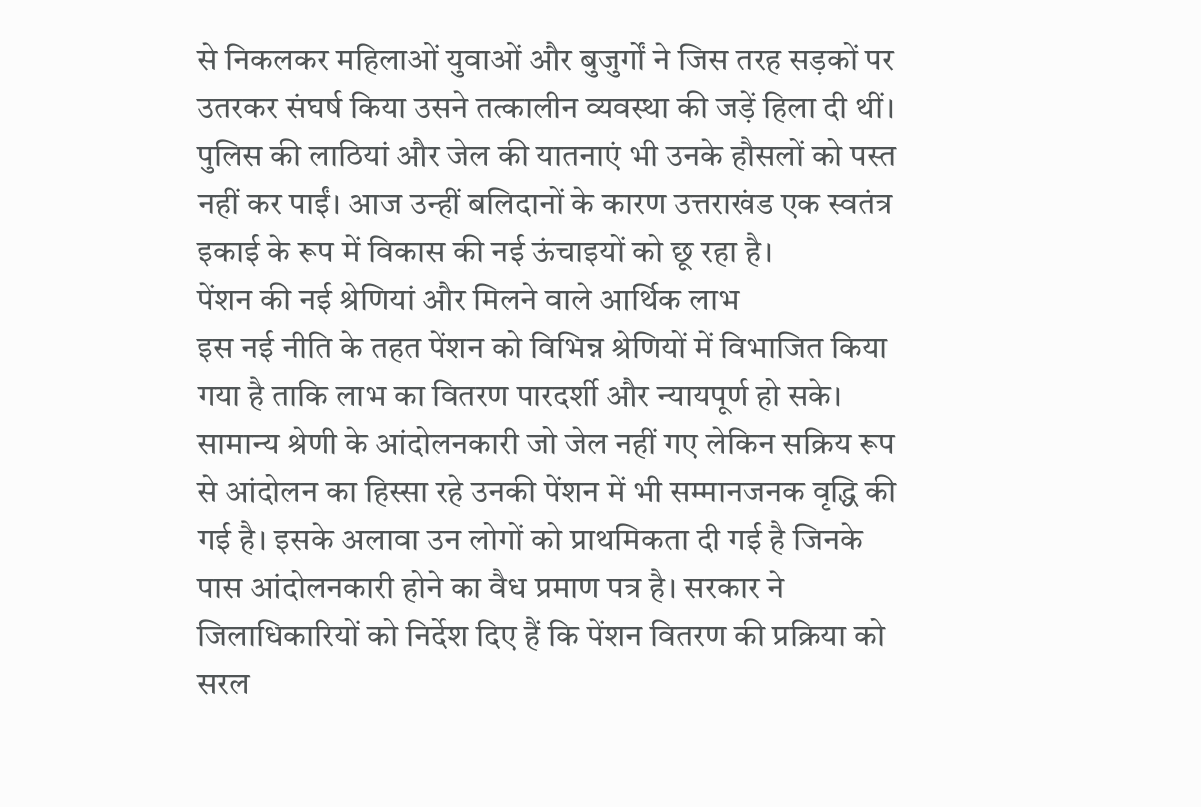से निकलकर महिलाओं युवाओं और बुजुर्गों ने जिस तरह सड़कों पर उतरकर संघर्ष किया उसने तत्कालीन व्यवस्था की जड़ें हिला दी थीं। पुलिस की लाठियां और जेल की यातनाएं भी उनके हौसलों को पस्त नहीं कर पाईं। आज उन्हीं बलिदानों के कारण उत्तराखंड एक स्वतंत्र इकाई के रूप में विकास की नई ऊंचाइयों को छू रहा है।
पेंशन की नई श्रेणियां और मिलने वाले आर्थिक लाभ
इस नई नीति के तहत पेंशन को विभिन्न श्रेणियों में विभाजित किया गया है ताकि लाभ का वितरण पारदर्शी और न्यायपूर्ण हो सके। सामान्य श्रेणी के आंदोलनकारी जो जेल नहीं गए लेकिन सक्रिय रूप से आंदोलन का हिस्सा रहे उनकी पेंशन में भी सम्मानजनक वृद्धि की गई है। इसके अलावा उन लोगों को प्राथमिकता दी गई है जिनके पास आंदोलनकारी होने का वैध प्रमाण पत्र है। सरकार ने जिलाधिकारियों को निर्देश दिए हैं कि पेंशन वितरण की प्रक्रिया को सरल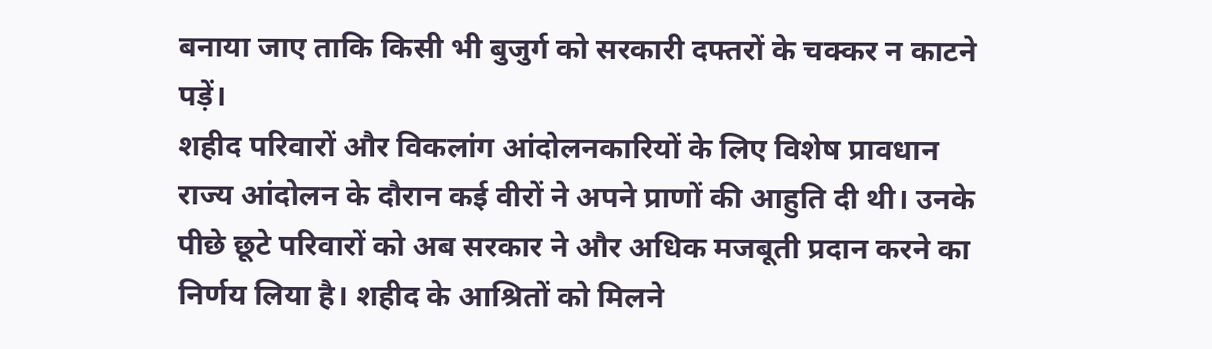बनाया जाए ताकि किसी भी बुजुर्ग को सरकारी दफ्तरों के चक्कर न काटने पड़ें।
शहीद परिवारों और विकलांग आंदोलनकारियों के लिए विशेष प्रावधान
राज्य आंदोलन के दौरान कई वीरों ने अपने प्राणों की आहुति दी थी। उनके पीछे छूटे परिवारों को अब सरकार ने और अधिक मजबूती प्रदान करने का निर्णय लिया है। शहीद के आश्रितों को मिलने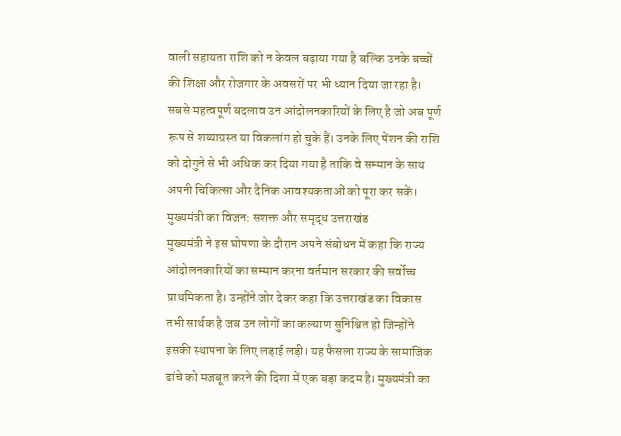वाली सहायता राशि को न केवल बढ़ाया गया है बल्कि उनके बच्चों की शिक्षा और रोजगार के अवसरों पर भी ध्यान दिया जा रहा है। सबसे महत्वपूर्ण बदलाव उन आंदोलनकारियों के लिए है जो अब पूर्ण रूप से शय्याग्रस्त या विकलांग हो चुके हैं। उनके लिए पेंशन की राशि को दोगुने से भी अधिक कर दिया गया है ताकि वे सम्मान के साथ अपनी चिकित्सा और दैनिक आवश्यकताओं को पूरा कर सकें।
मुख्यमंत्री का विजन: सशक्त और समृद्ध उत्तराखंड
मुख्यमंत्री ने इस घोषणा के दौरान अपने संबोधन में कहा कि राज्य आंदोलनकारियों का सम्मान करना वर्तमान सरकार की सर्वोच्च प्राथमिकता है। उन्होंने जोर देकर कहा कि उत्तराखंड का विकास तभी सार्थक है जब उन लोगों का कल्याण सुनिश्चित हो जिन्होंने इसकी स्थापना के लिए लड़ाई लड़ी। यह फैसला राज्य के सामाजिक ढांचे को मजबूत करने की दिशा में एक बड़ा कदम है। मुख्यमंत्री का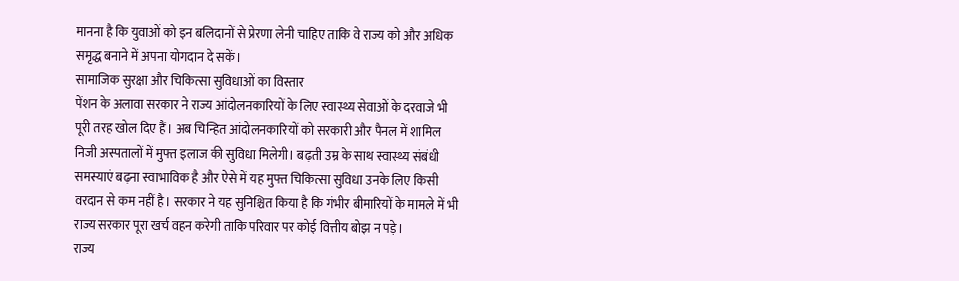मानना है कि युवाओं को इन बलिदानों से प्रेरणा लेनी चाहिए ताकि वे राज्य को और अधिक समृद्ध बनाने में अपना योगदान दे सकें।
सामाजिक सुरक्षा और चिकित्सा सुविधाओं का विस्तार
पेंशन के अलावा सरकार ने राज्य आंदोलनकारियों के लिए स्वास्थ्य सेवाओं के दरवाजे भी पूरी तरह खोल दिए हैं। अब चिन्हित आंदोलनकारियों को सरकारी और पैनल में शामिल निजी अस्पतालों में मुफ्त इलाज की सुविधा मिलेगी। बढ़ती उम्र के साथ स्वास्थ्य संबंधी समस्याएं बढ़ना स्वाभाविक है और ऐसे में यह मुफ्त चिकित्सा सुविधा उनके लिए किसी वरदान से कम नहीं है। सरकार ने यह सुनिश्चित किया है कि गंभीर बीमारियों के मामले में भी राज्य सरकार पूरा खर्च वहन करेगी ताकि परिवार पर कोई वित्तीय बोझ न पड़े।
राज्य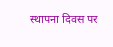स्थापना दिवस पर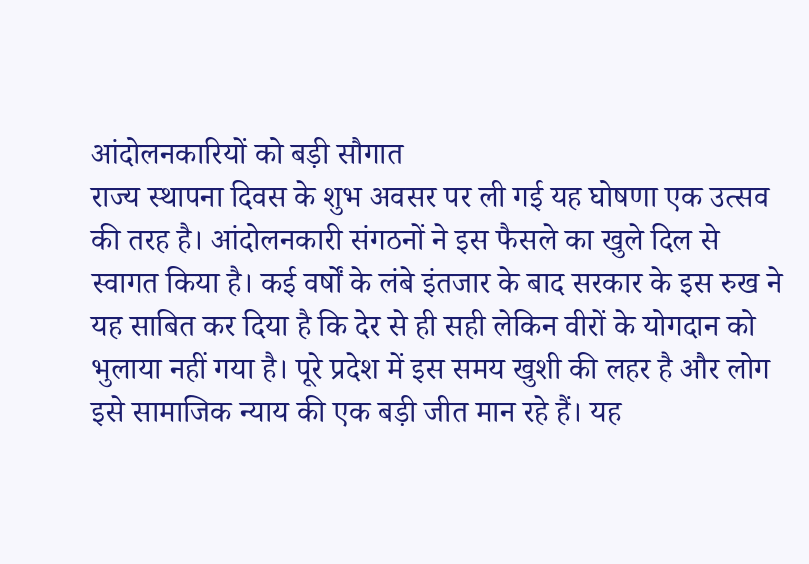आंदोलनकारियों को बड़ी सौगात
राज्य स्थापना दिवस के शुभ अवसर पर ली गई यह घोषणा एक उत्सव की तरह है। आंदोलनकारी संगठनों ने इस फैसले का खुले दिल से स्वागत किया है। कई वर्षों के लंबे इंतजार के बाद सरकार के इस रुख ने यह साबित कर दिया है कि देर से ही सही लेकिन वीरों के योगदान को भुलाया नहीं गया है। पूरे प्रदेश में इस समय खुशी की लहर है और लोग इसे सामाजिक न्याय की एक बड़ी जीत मान रहे हैं। यह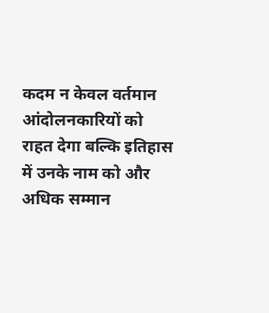कदम न केवल वर्तमान आंदोलनकारियों को राहत देगा बल्कि इतिहास में उनके नाम को और अधिक सम्मान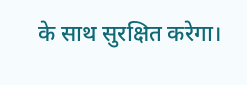के साथ सुरक्षित करेगा।